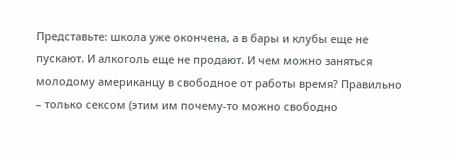Представьте: школа уже окончена, а в бары и клубы еще не пускают. И алкоголь еще не продают. И чем можно заняться молодому американцу в свободное от работы время? Правильно – только сексом (этим им почему-то можно свободно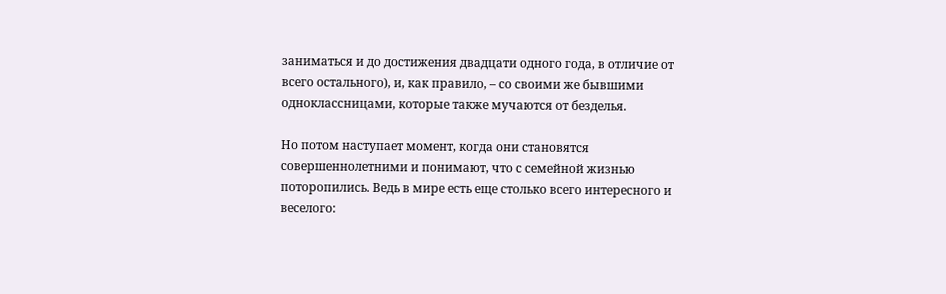заниматься и до достижения двадцати одного года, в отличие от всего остального), и, как правило, – со своими же бывшими одноклассницами, которые также мучаются от безделья.

Но потом наступает момент, когда они становятся совершеннолетними и понимают, что с семейной жизнью поторопились. Ведь в мире есть еще столько всего интересного и веселого: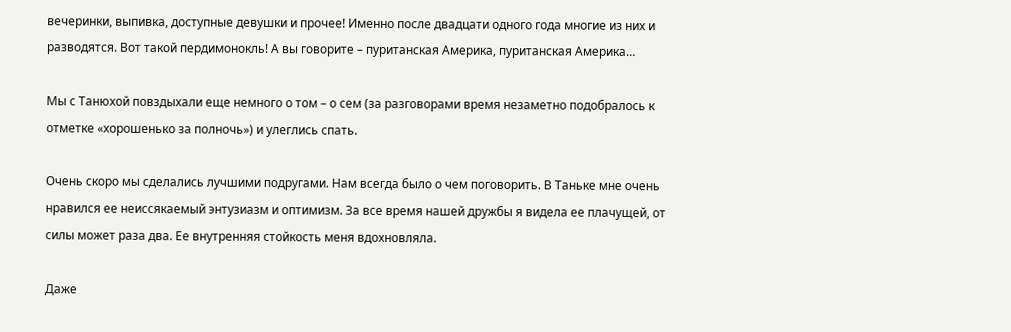вечеринки, выпивка, доступные девушки и прочее! Именно после двадцати одного года многие из них и разводятся. Вот такой пердимонокль! А вы говорите – пуританская Америка, пуританская Америка…

Мы с Танюхой повздыхали еще немного о том – о сем (за разговорами время незаметно подобралось к отметке «хорошенько за полночь») и улеглись спать.

Очень скоро мы сделались лучшими подругами. Нам всегда было о чем поговорить. В Таньке мне очень нравился ее неиссякаемый энтузиазм и оптимизм. За все время нашей дружбы я видела ее плачущей, от силы может раза два. Ее внутренняя стойкость меня вдохновляла.

Даже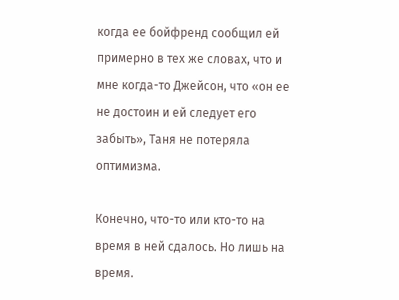когда ее бойфренд сообщил ей примерно в тех же словах, что и мне когда-то Джейсон, что «он ее не достоин и ей следует его забыть», Таня не потеряла оптимизма.

Конечно, что-то или кто-то на время в ней сдалось. Но лишь на время.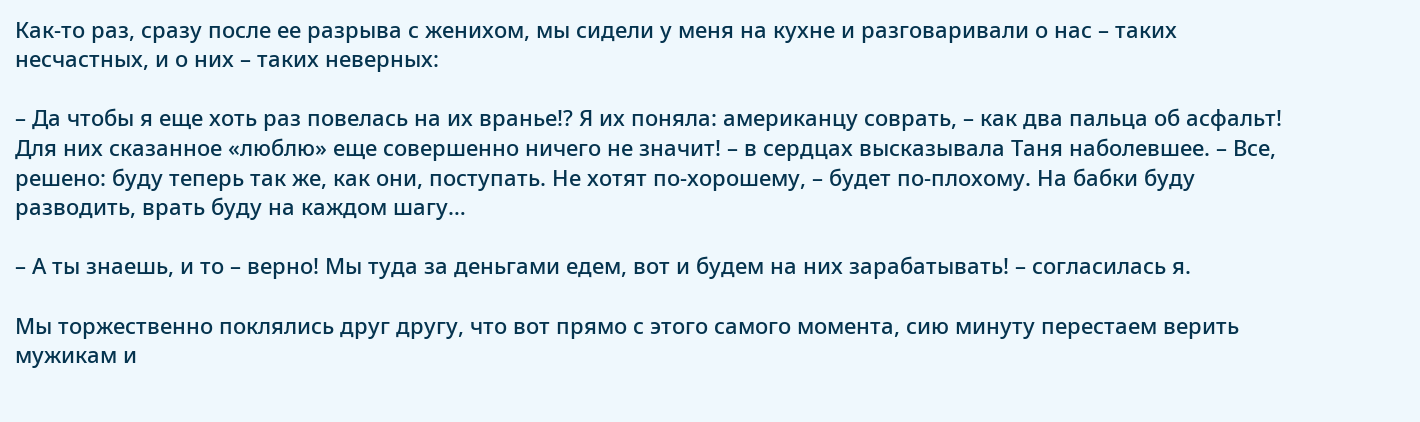Как-то раз, сразу после ее разрыва с женихом, мы сидели у меня на кухне и разговаривали о нас – таких несчастных, и о них – таких неверных:

– Да чтобы я еще хоть раз повелась на их вранье!? Я их поняла: американцу соврать, – как два пальца об асфальт! Для них сказанное «люблю» еще совершенно ничего не значит! – в сердцах высказывала Таня наболевшее. – Все, решено: буду теперь так же, как они, поступать. Не хотят по-хорошему, – будет по-плохому. На бабки буду разводить, врать буду на каждом шагу…

– А ты знаешь, и то – верно! Мы туда за деньгами едем, вот и будем на них зарабатывать! – согласилась я.

Мы торжественно поклялись друг другу, что вот прямо с этого самого момента, сию минуту перестаем верить мужикам и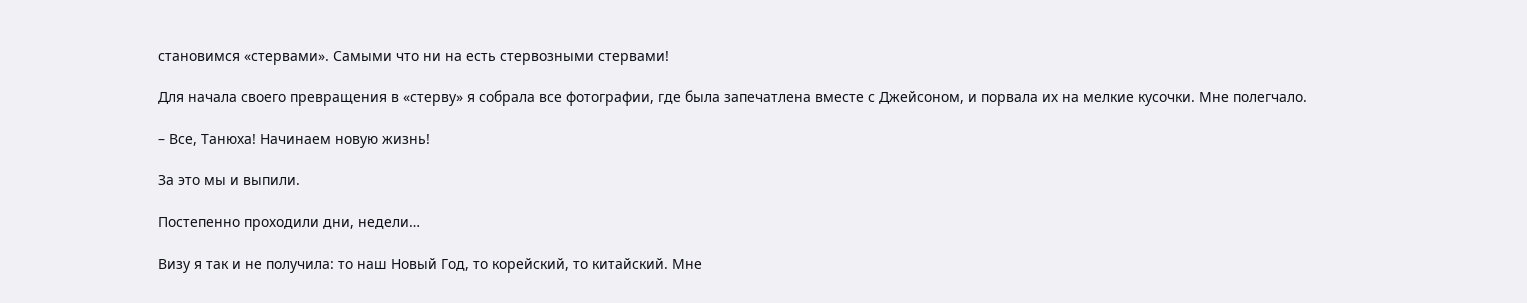становимся «стервами». Самыми что ни на есть стервозными стервами!

Для начала своего превращения в «стерву» я собрала все фотографии, где была запечатлена вместе с Джейсоном, и порвала их на мелкие кусочки. Мне полегчало.

– Все, Танюха! Начинаем новую жизнь!

За это мы и выпили.

Постепенно проходили дни, недели…

Визу я так и не получила: то наш Новый Год, то корейский, то китайский. Мне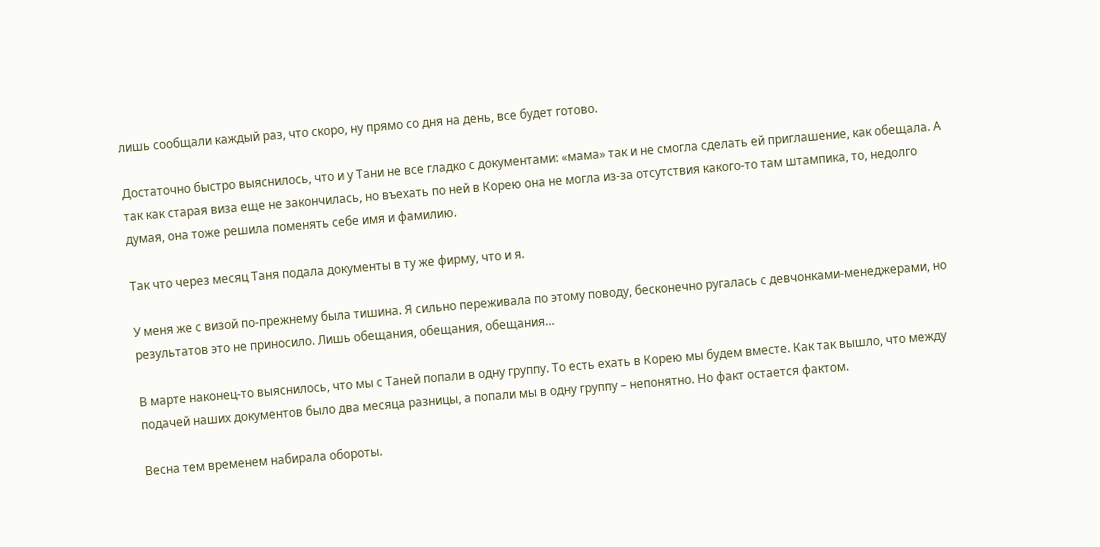лишь сообщали каждый раз, что скоро, ну прямо со дня на день, все будет готово.

Достаточно быстро выяснилось, что и у Тани не все гладко с документами: «мама» так и не смогла сделать ей приглашение, как обещала. А так как старая виза еще не закончилась, но въехать по ней в Корею она не могла из-за отсутствия какого-то там штампика, то, недолго думая, она тоже решила поменять себе имя и фамилию.

Так что через месяц Таня подала документы в ту же фирму, что и я.

У меня же с визой по-прежнему была тишина. Я сильно переживала по этому поводу, бесконечно ругалась с девчонками-менеджерами, но результатов это не приносило. Лишь обещания, обещания, обещания…

В марте наконец-то выяснилось, что мы с Таней попали в одну группу. То есть ехать в Корею мы будем вместе. Как так вышло, что между подачей наших документов было два месяца разницы, а попали мы в одну группу – непонятно. Но факт остается фактом.

Весна тем временем набирала обороты.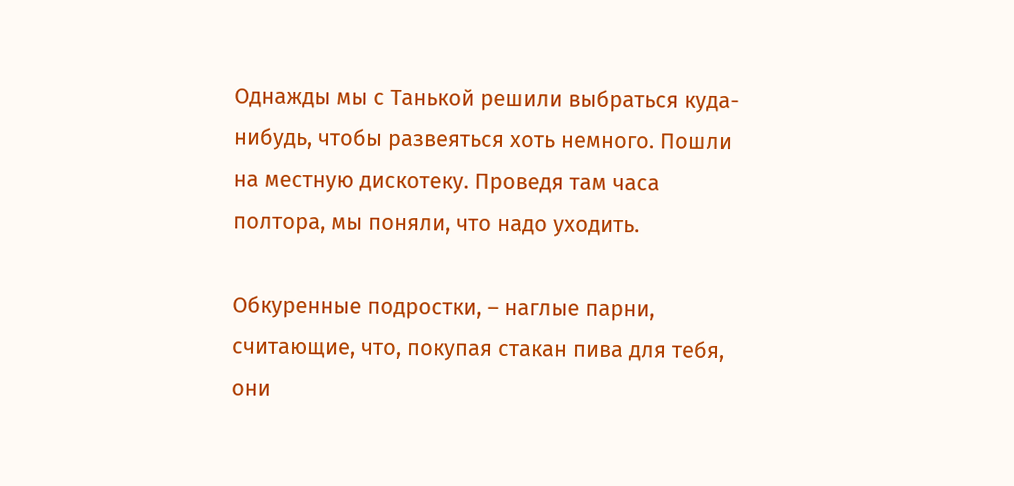Однажды мы с Танькой решили выбраться куда-нибудь, чтобы развеяться хоть немного. Пошли на местную дискотеку. Проведя там часа полтора, мы поняли, что надо уходить.

Обкуренные подростки, – наглые парни, считающие, что, покупая стакан пива для тебя, они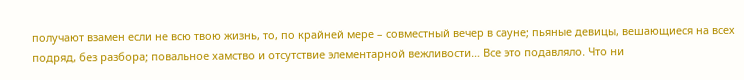получают взамен если не всю твою жизнь, то, по крайней мере – совместный вечер в сауне; пьяные девицы, вешающиеся на всех подряд, без разбора; повальное хамство и отсутствие элементарной вежливости… Все это подавляло. Что ни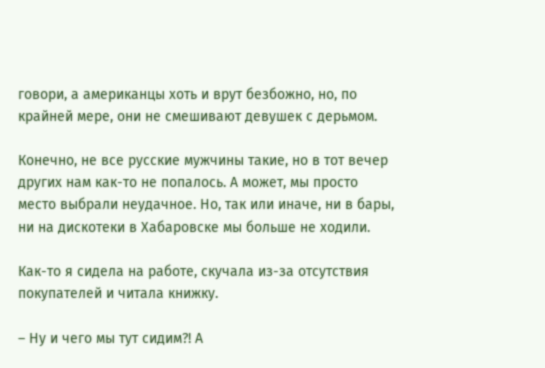говори, а американцы хоть и врут безбожно, но, по крайней мере, они не смешивают девушек с дерьмом.

Конечно, не все русские мужчины такие, но в тот вечер других нам как-то не попалось. А может, мы просто место выбрали неудачное. Но, так или иначе, ни в бары, ни на дискотеки в Хабаровске мы больше не ходили.

Как-то я сидела на работе, скучала из-за отсутствия покупателей и читала книжку.

– Ну и чего мы тут сидим?! А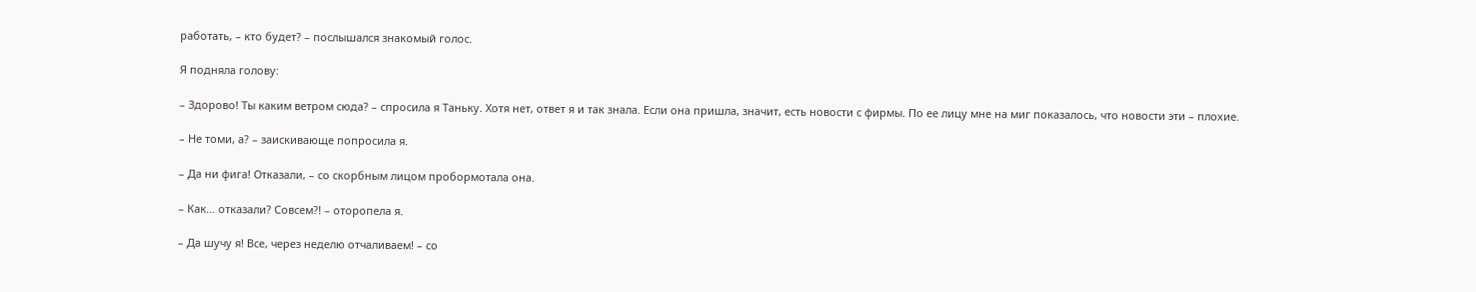работать, – кто будет? – послышался знакомый голос.

Я подняла голову:

– Здорово! Ты каким ветром сюда? – спросила я Таньку. Хотя нет, ответ я и так знала. Если она пришла, значит, есть новости с фирмы. По ее лицу мне на миг показалось, что новости эти – плохие.

– Не томи, а? – заискивающе попросила я.

– Да ни фига! Отказали, – со скорбным лицом пробормотала она.

– Как… отказали? Совсем?! – оторопела я.

– Да шучу я! Все, через неделю отчаливаем! – со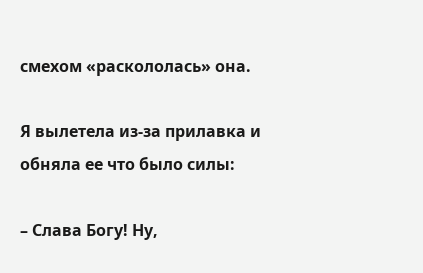смехом «раскололась» она.

Я вылетела из-за прилавка и обняла ее что было силы:

– Слава Богу! Ну,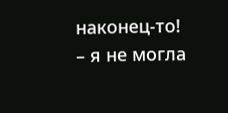наконец-то! – я не могла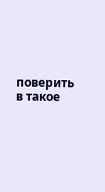поверить в такое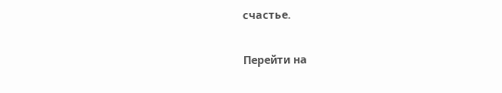счастье.

Перейти на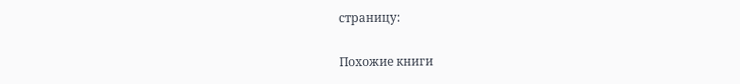страницу:

Похожие книги